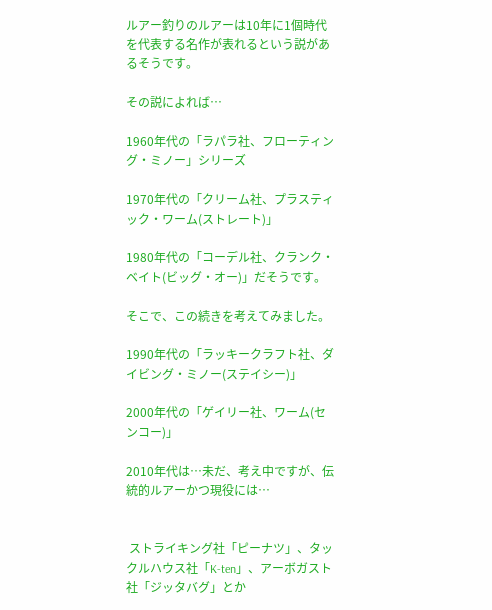ルアー釣りのルアーは10年に1個時代を代表する名作が表れるという説があるそうです。

その説によれば…

1960年代の「ラパラ社、フローティング・ミノー」シリーズ

1970年代の「クリーム社、プラスティック・ワーム(ストレート)」

1980年代の「コーデル社、クランク・ベイト(ビッグ・オー)」だそうです。

そこで、この続きを考えてみました。

1990年代の「ラッキークラフト社、ダイビング・ミノー(ステイシー)」

2000年代の「ゲイリー社、ワーム(センコー)」

2010年代は…未だ、考え中ですが、伝統的ルアーかつ現役には…


 ストライキング社「ピーナツ」、タックルハウス社「K-ten」、アーボガスト社「ジッタバグ」とか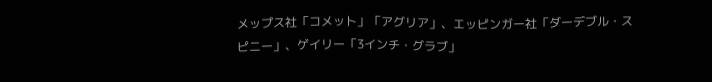メップス社「コメット」「アグリア」、エッピンガー社「ダーデブル・スピニー」、ゲイリー「3インチ・グラブ」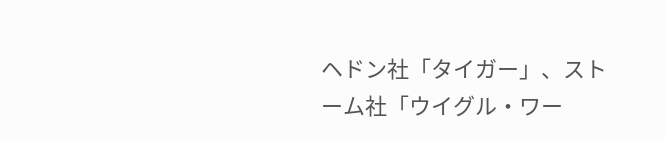ヘドン社「タイガー」、ストーム社「ウイグル・ワー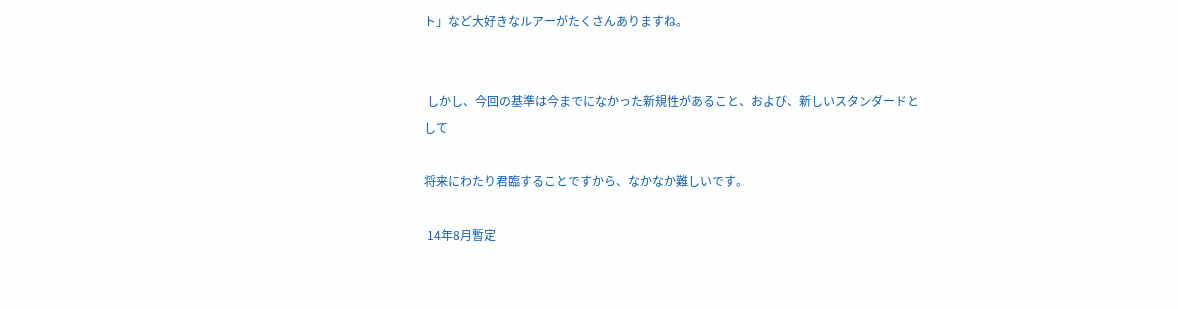ト」など大好きなルアーがたくさんありますね。


 しかし、今回の基準は今までになかった新規性があること、および、新しいスタンダードとして

将来にわたり君臨することですから、なかなか難しいです。

 14年8月暫定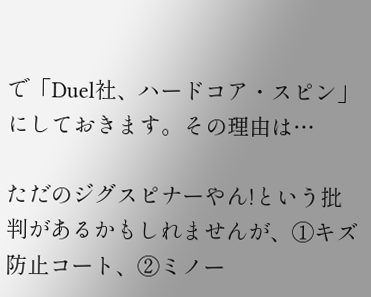で「Duel社、ハードコア・スピン」にしておきます。その理由は…

ただのジグスピナーやん!という批判があるかもしれませんが、①キズ防止コート、②ミノー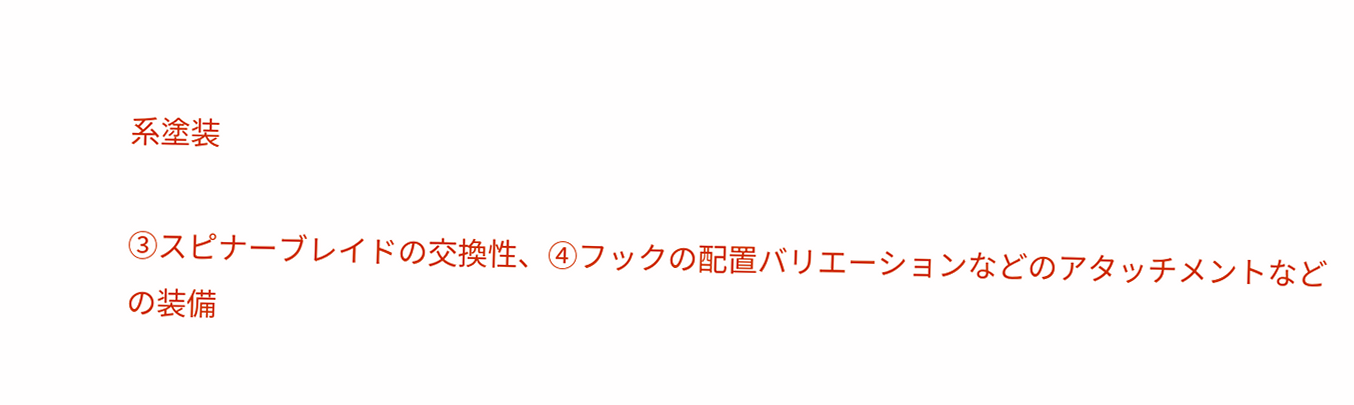系塗装

③スピナーブレイドの交換性、④フックの配置バリエーションなどのアタッチメントなどの装備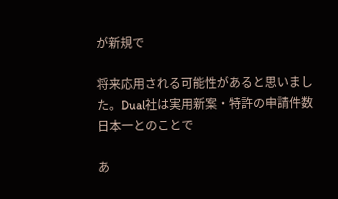が新規で

将来応用される可能性があると思いました。Dual社は実用新案・特許の申請件数日本一とのことで

あ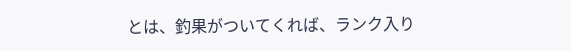とは、釣果がついてくれば、ランク入り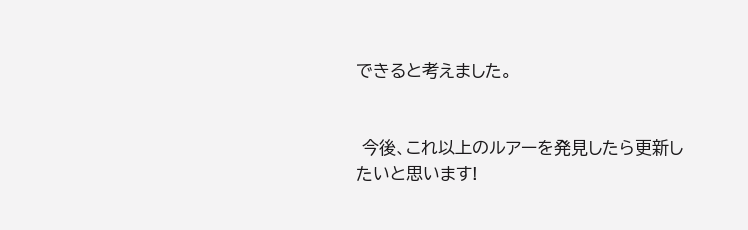できると考えました。


 今後、これ以上のルアーを発見したら更新したいと思います!